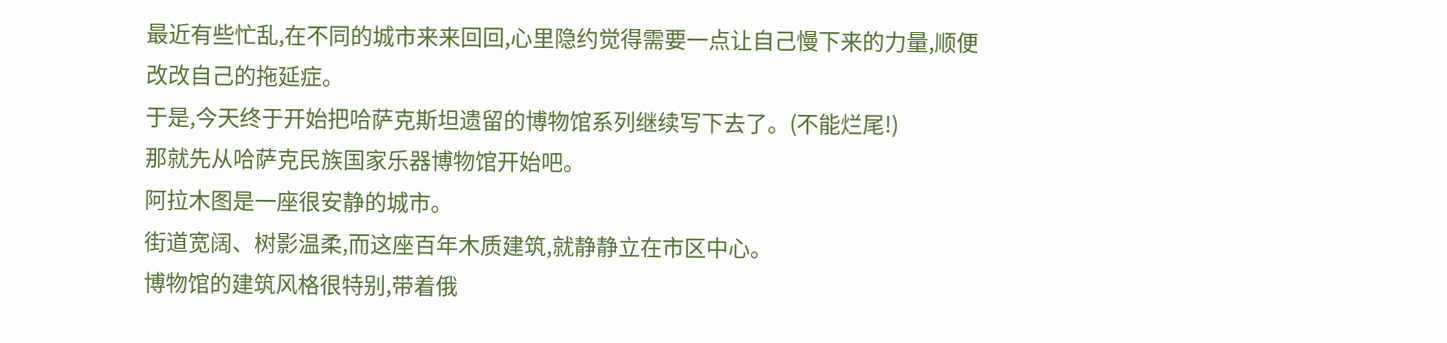最近有些忙乱,在不同的城市来来回回,心里隐约觉得需要一点让自己慢下来的力量,顺便改改自己的拖延症。
于是,今天终于开始把哈萨克斯坦遗留的博物馆系列继续写下去了。(不能烂尾!)
那就先从哈萨克民族国家乐器博物馆开始吧。
阿拉木图是一座很安静的城市。
街道宽阔、树影温柔,而这座百年木质建筑,就静静立在市区中心。
博物馆的建筑风格很特别,带着俄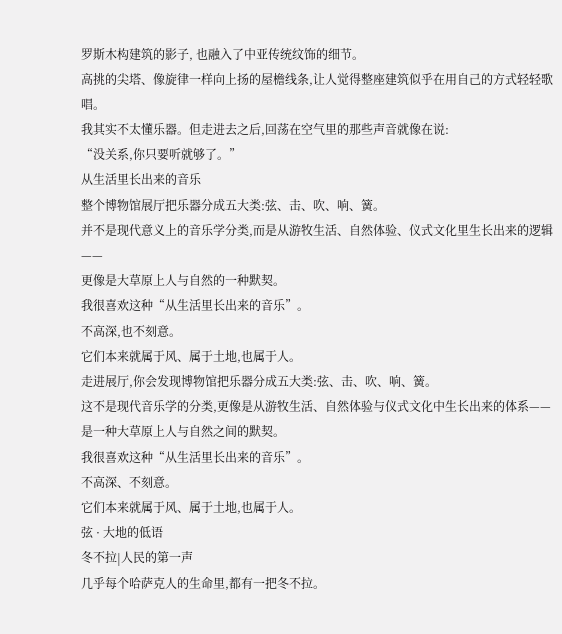罗斯木构建筑的影子, 也融入了中亚传统纹饰的细节。
高挑的尖塔、像旋律一样向上扬的屋檐线条,让人觉得整座建筑似乎在用自己的方式轻轻歌唱。
我其实不太懂乐器。但走进去之后,回荡在空气里的那些声音就像在说:
“没关系,你只要听就够了。”
从生活里长出来的音乐
整个博物馆展厅把乐器分成五大类:弦、击、吹、响、簧。
并不是现代意义上的音乐学分类,而是从游牧生活、自然体验、仪式文化里生长出来的逻辑——
更像是大草原上人与自然的一种默契。
我很喜欢这种“从生活里长出来的音乐”。
不高深,也不刻意。
它们本来就属于风、属于土地,也属于人。
走进展厅,你会发现博物馆把乐器分成五大类:弦、击、吹、响、簧。
这不是现代音乐学的分类,更像是从游牧生活、自然体验与仪式文化中生长出来的体系——
是一种大草原上人与自然之间的默契。
我很喜欢这种“从生活里长出来的音乐”。
不高深、不刻意。
它们本来就属于风、属于土地,也属于人。
弦 · 大地的低语
冬不拉|人民的第一声
几乎每个哈萨克人的生命里,都有一把冬不拉。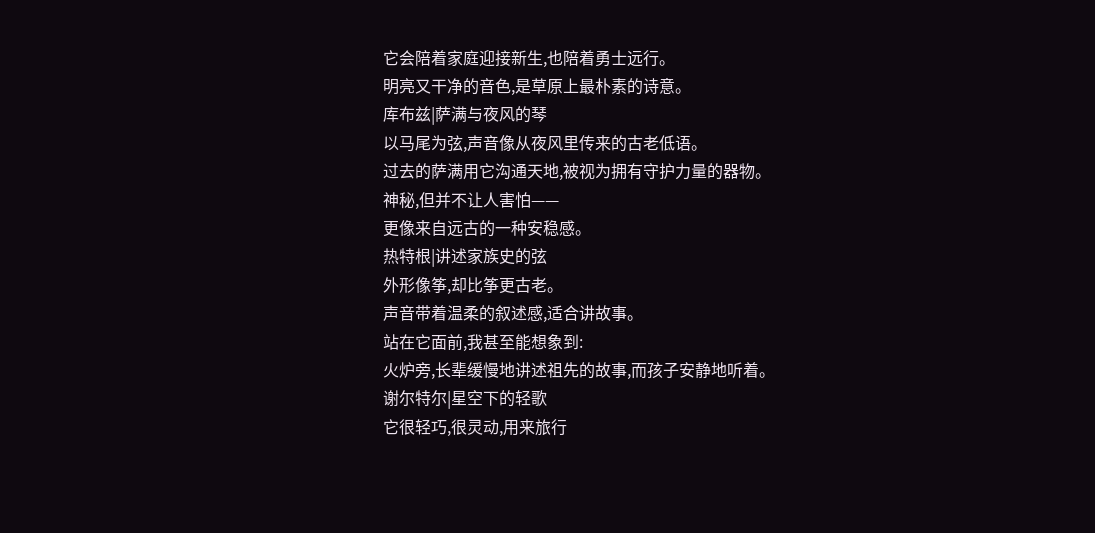它会陪着家庭迎接新生,也陪着勇士远行。
明亮又干净的音色,是草原上最朴素的诗意。
库布兹|萨满与夜风的琴
以马尾为弦,声音像从夜风里传来的古老低语。
过去的萨满用它沟通天地,被视为拥有守护力量的器物。
神秘,但并不让人害怕——
更像来自远古的一种安稳感。
热特根|讲述家族史的弦
外形像筝,却比筝更古老。
声音带着温柔的叙述感,适合讲故事。
站在它面前,我甚至能想象到:
火炉旁,长辈缓慢地讲述祖先的故事,而孩子安静地听着。
谢尔特尔|星空下的轻歌
它很轻巧,很灵动,用来旅行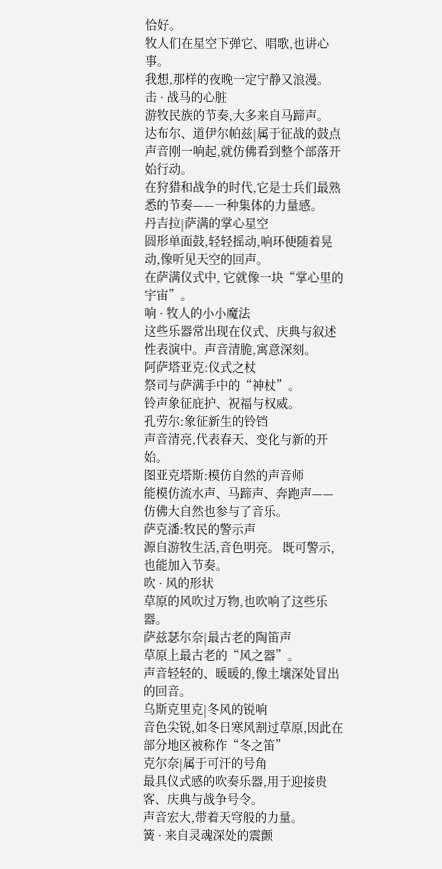恰好。
牧人们在星空下弹它、唱歌,也讲心事。
我想,那样的夜晚一定宁静又浪漫。
击 · 战马的心脏
游牧民族的节奏,大多来自马蹄声。
达布尔、道伊尔帕兹|属于征战的鼓点
声音刚一响起,就仿佛看到整个部落开始行动。
在狩猎和战争的时代,它是士兵们最熟悉的节奏——一种集体的力量感。
丹吉拉|萨满的掌心星空
圆形单面鼓,轻轻摇动,响环便随着晃动,像听见天空的回声。
在萨满仪式中, 它就像一块“掌心里的宇宙”。
响 · 牧人的小小魔法
这些乐器常出现在仪式、庆典与叙述性表演中。声音清脆,寓意深刻。
阿萨塔亚克:仪式之杖
祭司与萨满手中的“神杖”。
铃声象征庇护、祝福与权威。
孔劳尔:象征新生的铃铛
声音清亮,代表春天、变化与新的开始。
图亚克塔斯:模仿自然的声音师
能模仿流水声、马蹄声、奔跑声——仿佛大自然也参与了音乐。
萨克潘:牧民的警示声
源自游牧生活,音色明亮。 既可警示,也能加入节奏。
吹 · 风的形状
草原的风吹过万物,也吹响了这些乐器。
萨兹瑟尔奈|最古老的陶笛声
草原上最古老的“风之器”。
声音轻轻的、暖暖的,像土壤深处冒出的回音。
乌斯克里克|冬风的锐响
音色尖锐,如冬日寒风割过草原,因此在部分地区被称作“冬之笛”
克尔奈|属于可汗的号角
最具仪式感的吹奏乐器,用于迎接贵客、庆典与战争号令。
声音宏大,带着天穹般的力量。
簧 · 来自灵魂深处的震颤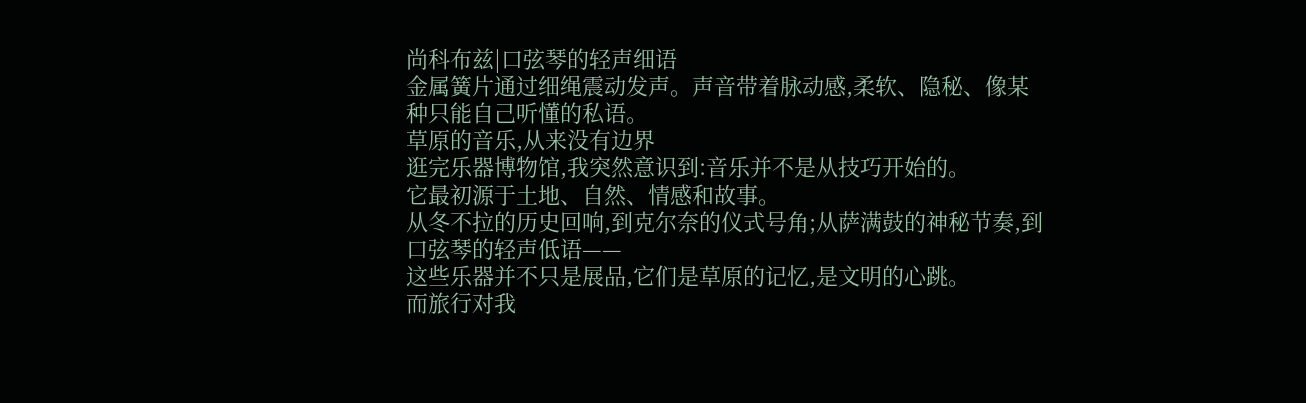尚科布兹|口弦琴的轻声细语
金属簧片通过细绳震动发声。声音带着脉动感,柔软、隐秘、像某种只能自己听懂的私语。
草原的音乐,从来没有边界
逛完乐器博物馆,我突然意识到:音乐并不是从技巧开始的。
它最初源于土地、自然、情感和故事。
从冬不拉的历史回响,到克尔奈的仪式号角;从萨满鼓的神秘节奏,到口弦琴的轻声低语——
这些乐器并不只是展品,它们是草原的记忆,是文明的心跳。
而旅行对我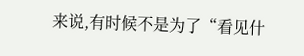来说,有时候不是为了“看见什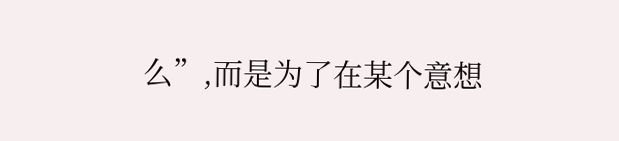么”,而是为了在某个意想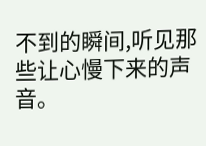不到的瞬间,听见那些让心慢下来的声音。